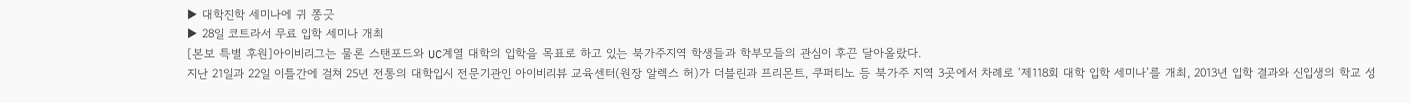▶ 대학진학 세미나에 귀 쫑긋
▶ 28일 코트라서 무료 입학 세미나 개최
[본보 특별 후원]아이비리그는 물론 스탠포드와 UC계열 대학의 입학을 목표로 하고 있는 북가주지역 학생들과 학부모들의 관심이 후끈 달아올랐다.
지난 21일과 22일 이틀간에 걸쳐 25년 전통의 대학입시 전문기관인 아이비리뷰 교육센터(원장 알렉스 허)가 더블린과 프리몬트, 쿠퍼티노 등 북가주 지역 3곳에서 차례로 ‘제118회 대학 입학 세미나’를 개최, 2013년 입학 결과와 신입생의 학교 성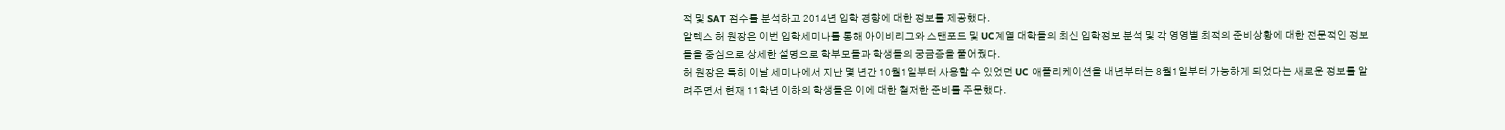적 및 SAT 점수를 분석하고 2014년 입학 경향에 대한 정보를 제공했다.
알렉스 허 원장은 이번 입학세미나를 통해 아이비리그와 스탠포드 및 UC계열 대학들의 최신 입학정보 분석 및 각 영영별 최적의 준비상황에 대한 전문적인 정보들을 중심으로 상세한 설명으로 학부모들과 학생들의 궁금증을 풀어줬다.
허 원장은 특히 이날 세미나에서 지난 몇 년간 10월1일부터 사용할 수 있었던 UC 애플리케이션을 내년부터는 8월1일부터 가능하게 되었다는 새로운 정보를 알려주면서 현재 11학년 이하의 학생들은 이에 대한 철저한 준비를 주문했다.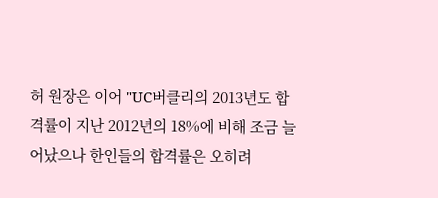허 원장은 이어 "UC버클리의 2013년도 합격률이 지난 2012년의 18%에 비해 조금 늘어났으나 한인들의 합격률은 오히려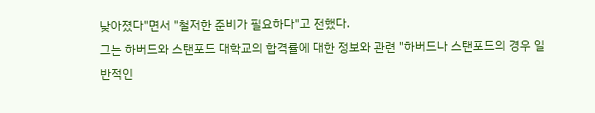낮아졌다"면서 "철저한 준비가 필요하다"고 전했다.
그는 하버드와 스탠포드 대학교의 합격률에 대한 정보와 관련 "하버드나 스탠포드의 경우 일반적인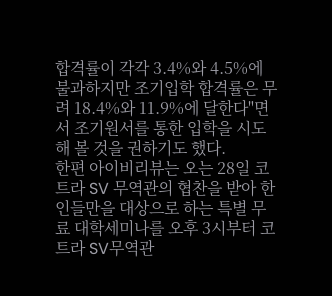합격률이 각각 3.4%와 4.5%에 불과하지만 조기입학 합격률은 무려 18.4%와 11.9%에 달한다"면서 조기원서를 통한 입학을 시도해 볼 것을 권하기도 했다.
한편 아이비리뷰는 오는 28일 코트라 SV 무역관의 협찬을 받아 한인들만을 대상으로 하는 특별 무료 대학세미나를 오후 3시부터 코트라 SV무역관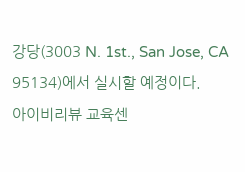강당(3003 N. 1st., San Jose, CA 95134)에서 실시할 예정이다.
아이비리뷰 교육센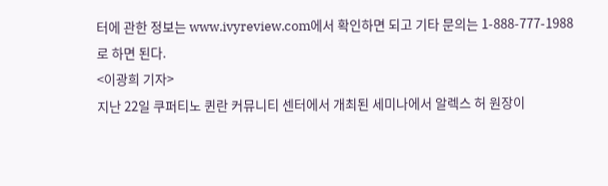터에 관한 정보는 www.ivyreview.com에서 확인하면 되고 기타 문의는 1-888-777-1988로 하면 된다.
<이광희 기자>
지난 22일 쿠퍼티노 퀸란 커뮤니티 센터에서 개최된 세미나에서 알렉스 허 원장이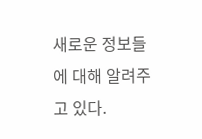새로운 정보들에 대해 알려주고 있다.